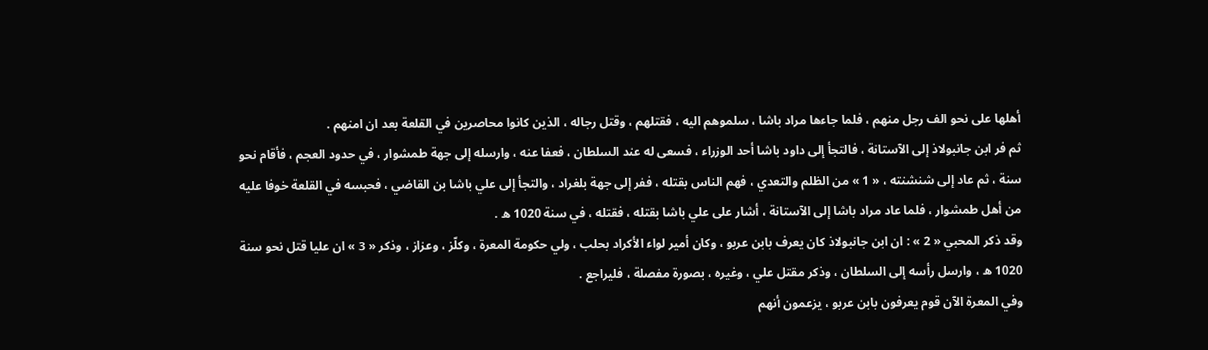أهلها على نحو الف رجل منهم ، فلما جاءها مراد باشا ، سلموهم اليه ، فقتلهم ، وقتل رجاله ، الذين كانوا محاصرين في القلعة بعد ان امنهم .
ثم فر ابن جانبولاذ إلى الآستانة ، فالتجأ إلى داود باشا أحد الوزراء ، فسعى له عند السلطان ، فعفا عنه ، وارسله إلى جهة طمشوار ، في حدود العجم ، فأقام نحو سنة ، ثم عاد إلى شنشنته ، « 1 » من الظلم والتعدي ، فهم الناس بقتله ، ففر إلى جهة بلغراد ، والتجأ إلى علي باشا بن القاضي ، فحبسه في القلعة خوفا عليه من أهل طمشوار ، فلما عاد مراد باشا إلى الآستانة ، أشار على علي باشا بقتله ، فقتله ، في سنة 1020 ه .
وقد ذكر المحبي « 2 » : ان ابن جانبولاذ كان يعرف بابن عربو ، وكان أمير لواء الأكراد بحلب ، ولي حكومة المعرة ، وكلّز ، وعزاز ، وذكر « 3 » ان عليا قتل نحو سنة 1020 ه ، وارسل رأسه إلى السلطان ، وذكر مقتل علي ، وغيره ، بصورة مفصلة ، فليراجع .
وفي المعرة الآن قوم يعرفون بابن عربو ، يزعمون أنهم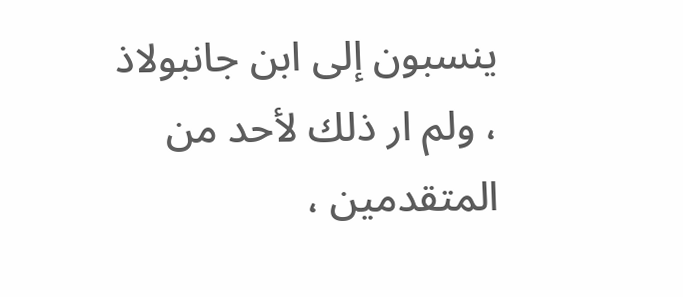ينسبون إلى ابن جانبولاذ ، ولم ار ذلك لأحد من المتقدمين ،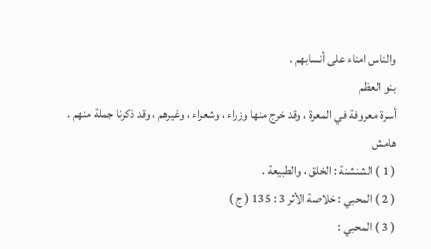والناس امناء على أنسابهم .
بنو العظم
أسرة معروفة في المعرة ، وقد خرج منها وزراء ، وشعراء ، وغيرهم ، وقد ذكرنا جملة منهم .
هامش
( 1 ) الشنشنة : الخلق ، والطبيعة .
( 2 ) المحبي : خلاصة الأثر 3 : 135 ( ج )
( 3 ) المحبي :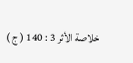خلاصة الأثر 3 : 140 ( ج )